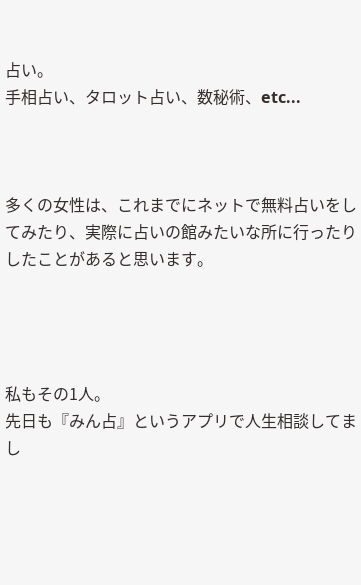占い。
手相占い、タロット占い、数秘術、etc...



多くの女性は、これまでにネットで無料占いをしてみたり、実際に占いの館みたいな所に行ったりしたことがあると思います。




私もその1人。
先日も『みん占』というアプリで人生相談してまし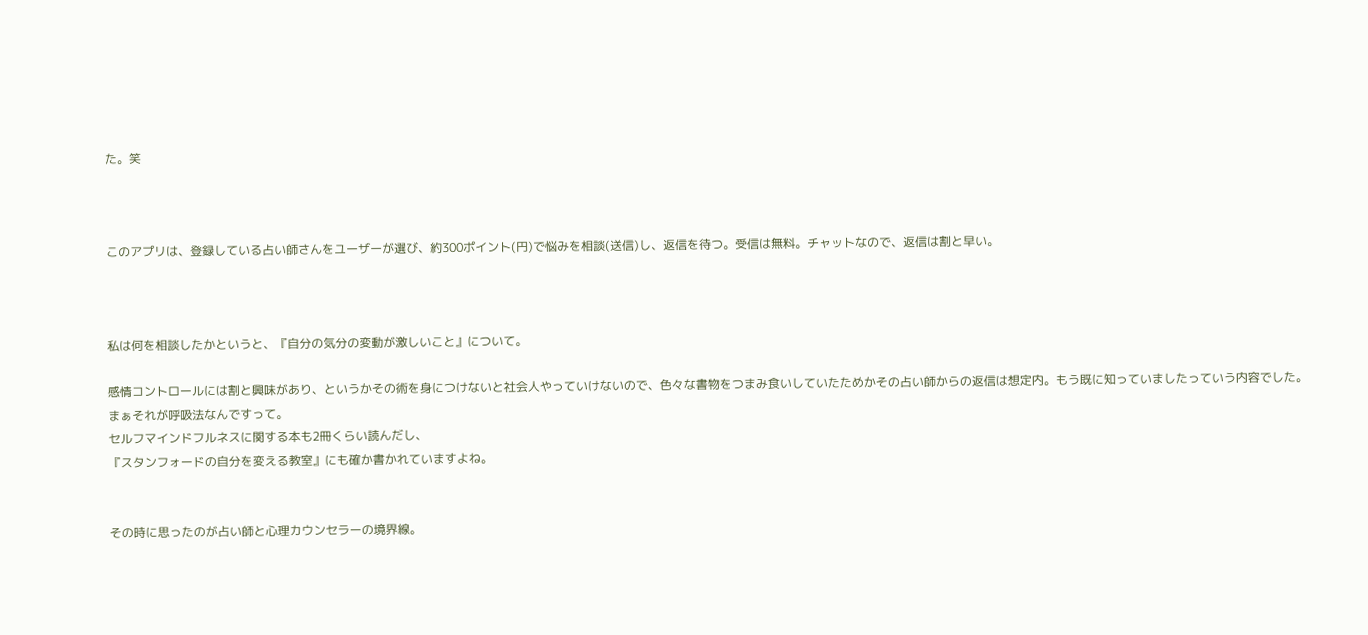た。笑



このアプリは、登録している占い師さんをユーザーが選び、約300ポイント(円)で悩みを相談(送信)し、返信を待つ。受信は無料。チャットなので、返信は割と早い。



私は何を相談したかというと、『自分の気分の変動が激しいこと』について。

感情コントロールには割と興味があり、というかその術を身につけないと社会人やっていけないので、色々な書物をつまみ食いしていたためかその占い師からの返信は想定内。もう既に知っていましたっていう内容でした。
まぁそれが呼吸法なんですって。
セルフマインドフルネスに関する本も2冊くらい読んだし、
『スタンフォードの自分を変える教室』にも確か書かれていますよね。


その時に思ったのが占い師と心理カウンセラーの境界線。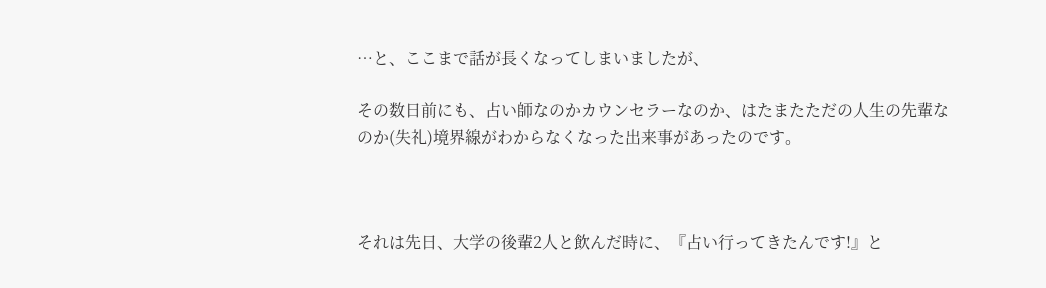…と、ここまで話が長くなってしまいましたが、

その数日前にも、占い師なのかカウンセラーなのか、はたまたただの人生の先輩なのか(失礼)境界線がわからなくなった出来事があったのです。



それは先日、大学の後輩2人と飲んだ時に、『占い行ってきたんです!』と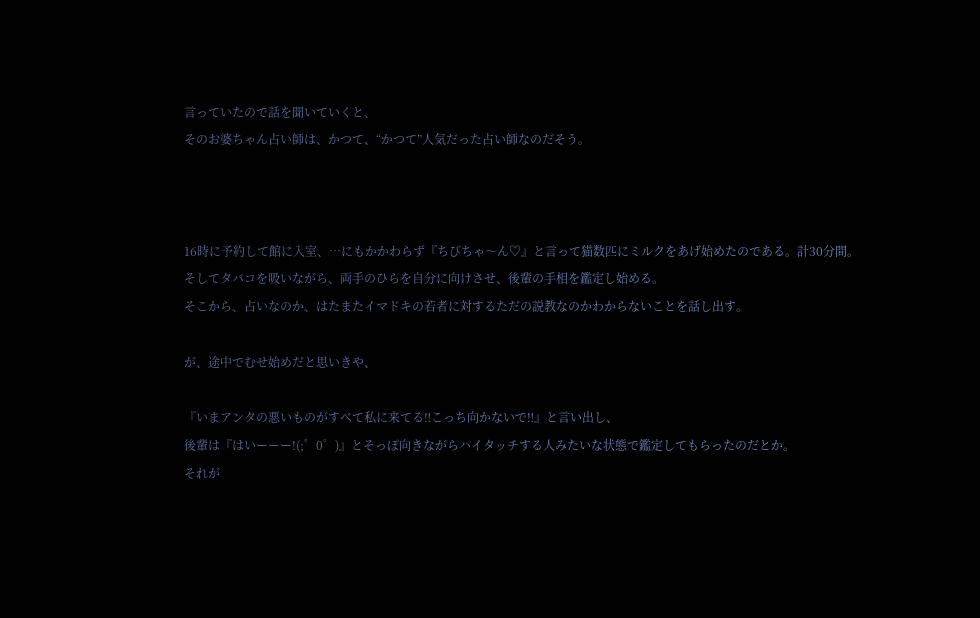言っていたので話を聞いていくと、
そのお婆ちゃん占い師は、かつて、“かつて”人気だった占い師なのだそう。



16時に予約して館に入室、…にもかかわらず『ちびちゃ〜ん♡』と言って猫数匹にミルクをあげ始めたのである。計30分間。
そしてタバコを吸いながら、両手のひらを自分に向けさせ、後輩の手相を鑑定し始める。
そこから、占いなのか、はたまたイマドキの若者に対するただの説教なのかわからないことを話し出す。

が、途中でむせ始めだと思いきや、

『いまアンタの悪いものがすべて私に来てる‼こっち向かないで‼』と言い出し、
後輩は『はいーーー!(;゜0゜)』とそっぽ向きながらハイタッチする人みたいな状態で鑑定してもらったのだとか。
それが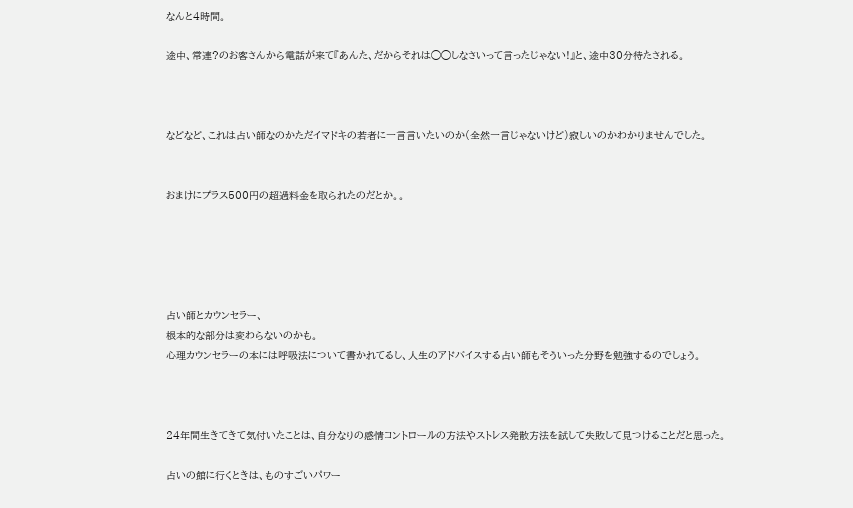なんと4時間。

途中、常連?のお客さんから電話が来て『あんた、だからそれは◯◯しなさいって言ったじゃない!』と、途中30分待たされる。



などなど、これは占い師なのかただイマドキの若者に一言言いたいのか(全然一言じゃないけど)寂しいのかわかりませんでした。


おまけにプラス500円の超過料金を取られたのだとか。。





占い師とカウンセラー、
根本的な部分は変わらないのかも。
心理カウンセラーの本には呼吸法について書かれてるし、人生のアドバイスする占い師もそういった分野を勉強するのでしょう。



24年間生きてきて気付いたことは、自分なりの感情コントロールの方法やストレス発散方法を試して失敗して見つけることだと思った。

占いの館に行くときは、ものすごいパワー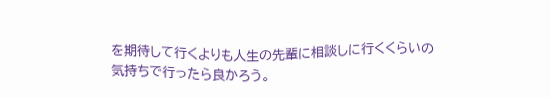を期待して行くよりも人生の先輩に相談しに行くくらいの気持ちで行ったら良かろう。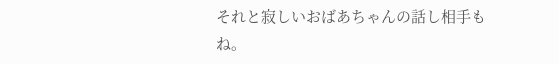それと寂しいおばあちゃんの話し相手もね。